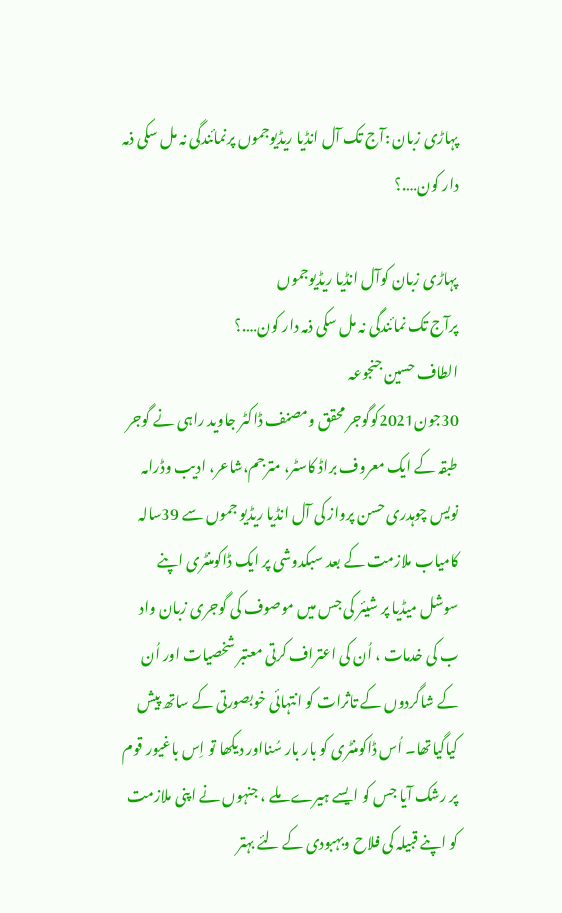پہاڑی زبان :آج تک آل انڈیا ریڈیوجموں پرنمائندگی نہ مل سکی ذمہ دار کون….؟

پہاڑی زبان کوآل انڈیا ریڈیوجموں
پرآج تک نمائندگی نہ مل سکی ذمہ دار کون….؟
الطاف حسین جنجوعہ
30جون2021کوگوجر محقق ومصنف ڈاکٹر جاوید راہی نے گوجر طبقہ کے ایک معروف براڈ کاسٹر، مترجم،شاعر، ادیب وڈرامہ نویس چوہدری حسن پرواز کی آل انڈیا ریڈیو جموں سے 39سالہ کامیاب ملازمت کے بعد سبکدوشی پر ایک ڈاکومنٹری اپنے سوشل میڈیا پر شیئر کی جس میں موصوف کی گوجری زبان واد ب کی خدمات ، اُن کی اعتراف کرتی معتبر شخصیات اور اُن کے شاگردوں کے تاثرات کو انتہائی خوبصورتی کے ساتھ پیش کیاگیاتھا۔ اُس ڈاکومنٹری کو بار بار سُنااور دیکھا تو اِس باغیور قوم پر رشک آیا جس کو ایسے ہیرے ملے ، جنہوں نے اپنی ملازمت کو اپنے قبیلہ کی فلاح وبہبودی کے لئے بہتر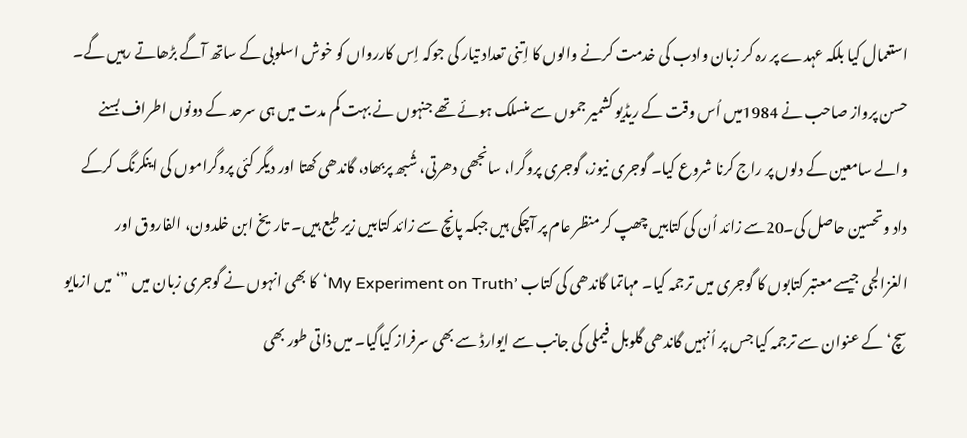استعمال کیا بلکہ عہدے پر رہ کر زبان وادب کی خدمت کرنے والوں کا اِتنی تعداد تیار کی جوکہ اِس کاررواں کو خوش اسلوبی کے ساتھ آگے بڑھاتے رہیں گے۔ حسن پرواز صاحب نے 1984میں اُس وقت کے ریڈیو کشمیر جموں سے منسلک ہوئے تھے جنہوں نے بہت کم مدت میں ہی سرحد کے دونوں اطراف بسنے والے سامعین کے دلوں پر راج کرنا شروع کیا۔ گوجری نیوز، گوجری پروگرا، سانجھی دھرتی، شُبھ پربھاد، گاندھی کھتا اور دیگر کئی پروگراموں کی اینکرنگ کرکے داد وتحسین حاصل کی۔20سے زائد اُن کی کتابیں چھپ کر منظر عام پر آچکی ہیں جبکہ پانچ سے زائد کتابیں زیر طبع ہیں۔ تاریخ ابن خلدون، الفاروق اور الغزالجی جیسے معتبر کتابوں کا گوجری میں ترجمہ کیا۔ مہاتما گاندھی کی کتاب ’My Experiment on Truth‘کا بھی انہوں نے گوجری زبان میں ”‘میں ازمایو سچ‘کے عنوان سے ترجمہ کیا جس پر اُنہیں گاندھی گلوبل فیملی کی جانب سے ایوارڈ سے بھی سرفراز کیاگیا۔ میں ذاتی طور بھی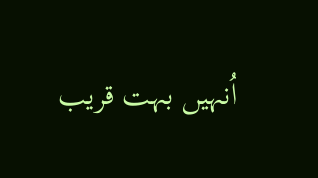اُنہیں بہت قریب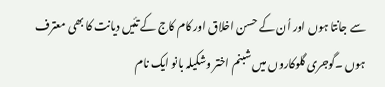سے جانتا ہوں اور اُن کے حسن اخلاق اور کام کاج کے تئیں دیانت کا بھی معترف ہوں ۔گوجری گلوکاروں میں شبنم اختر وشکیلہ بانو ایک نام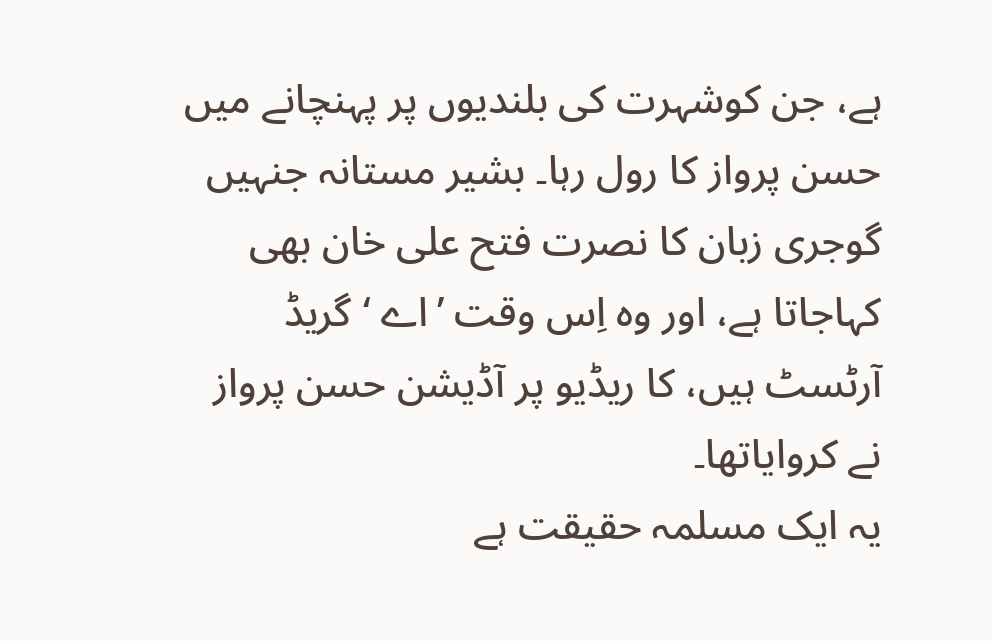ہے، جن کوشہرت کی بلندیوں پر پہنچانے میں حسن پرواز کا رول رہا۔ بشیر مستانہ جنہیں گوجری زبان کا نصرت فتح علی خان بھی کہاجاتا ہے، اور وہ اِس وقت ’اے ‘گریڈ آرٹسٹ ہیں، کا ریڈیو پر آڈیشن حسن پرواز نے کروایاتھا۔
یہ ایک مسلمہ حقیقت ہے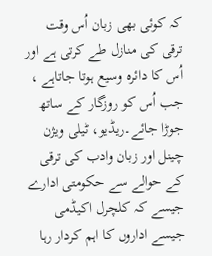کہ کوئی بھی زبان اُس وقت ترقی کی منازل طے کرتی ہے اور اُس کا دائرہ وسیع ہوتا جاتاہے ، جب اُس کو روزگار کے ساتھ جوڑا جائے۔ریڈیو، ٹیلی ویژن چینل اور زبان وادب کی ترقی کے حوالے سے حکومتی ادارے جیسے کہ کلچرل اکیڈمی جیسے اداروں کا اہم کردار رہا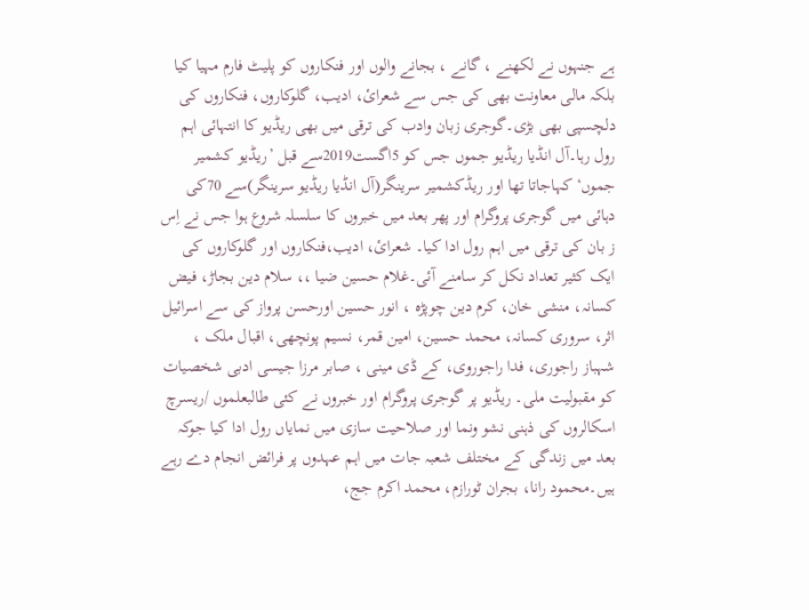ہے جنہوں نے لکھنے ، گانے ، بجانے والوں اور فنکاروں کو پلیٹ فارم مہیا کیا بلکہ مالی معاونت بھی کی جس سے شعرائ، ادیب، گلوکاروں، فنکاروں کی دلچسپی بھی بڑی۔گوجری زبان وادب کی ترقی میں بھی ریڈیو کا انتہائی اہم رول رہا۔آل انڈیا ریڈیو جموں جس کو 5اگست2019سے قبل ’ریڈیو کشمیر جموں‘کہاجاتا تھا اور ریڈکشمیر سرینگر(آل انڈیا ریڈیو سرینگر)سے 70کی دہائی میں گوجری پروگرام اور پھر بعد میں خبروں کا سلسلہ شروع ہوا جس نے اِس ز بان کی ترقی میں اہم رول ادا کیا۔ شعرائ، ادیب،فنکاروں اور گلوکاروں کی ایک کثیر تعداد نکل کر سامنے آئی۔غلام حسین ضیا ،، سلام دین بجاڑ، فیض کسانہ، منشی خان، کرم دین چوپڑہ ، انور حسین اورحسن پرواز کی سے اسرائیل اثر، سروری کسانہ، محمد حسین، امین قمر، نسیم پونچھی، اقبال ملک ، شہباز راجوری، فدا راجوروی، کے ڈی مینی ، صابر مرزا جیسی ادبی شخصیات کو مقبولیت ملی۔ ریڈیو پر گوجری پروگرام اور خبروں نے کئی طالبعلموں /ریسرچ اسکالروں کی ذہنی نشو ونما اور صلاحیت سازی میں نمایاں رول ادا کیا جوکہ بعد میں زندگی کے مختلف شعبہ جات میں اہم عہدوں پر فرائض انجام دے رہے ہیں۔محمود رانا، بجران ٹورازم، محمد اکرم جج،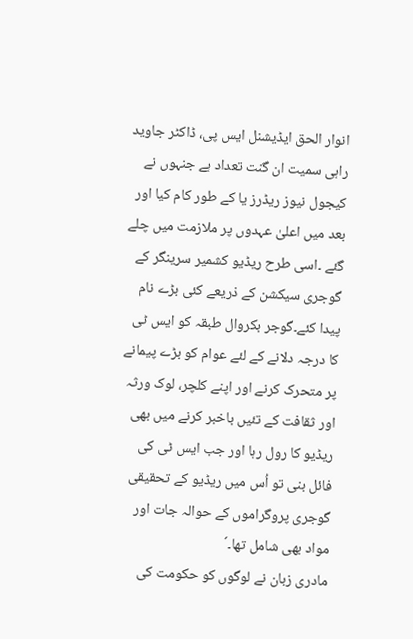انوار الحق ایڈیشنل ایس پی، ڈاکٹر جاوید راہی سمیت ان گنت تعداد ہے جنہوں نے کیجول نیوز ریڈرز یا کے طور کام کیا اور بعد میں اعلیٰ عہدوں پر ملازمت میں چلے گئے ۔اسی طرح ریڈیو کشمیر سرینگر کے گوجری سیکشن کے ذریعے کئی بڑے نام پیدا کئے۔گوجر بکروال طبقہ کو ایس ٹی کا درجہ دلانے کے لئے عوام کو بڑے پیمانے پر متحرک کرنے اور اپنے کلچر، لوک ورثہ اور ثقافت کے تئیں باخبر کرنے میں بھی ریڈیو کا رول رہا اور جب ایس ٹی کی فائل بنی تو اُس میں ریڈیو کے تحقیقی گوجری پروگراموں کے حوالہ جات اور مواد بھی شامل تھا۔´
مادری زبان نے لوگوں کو حکومت کی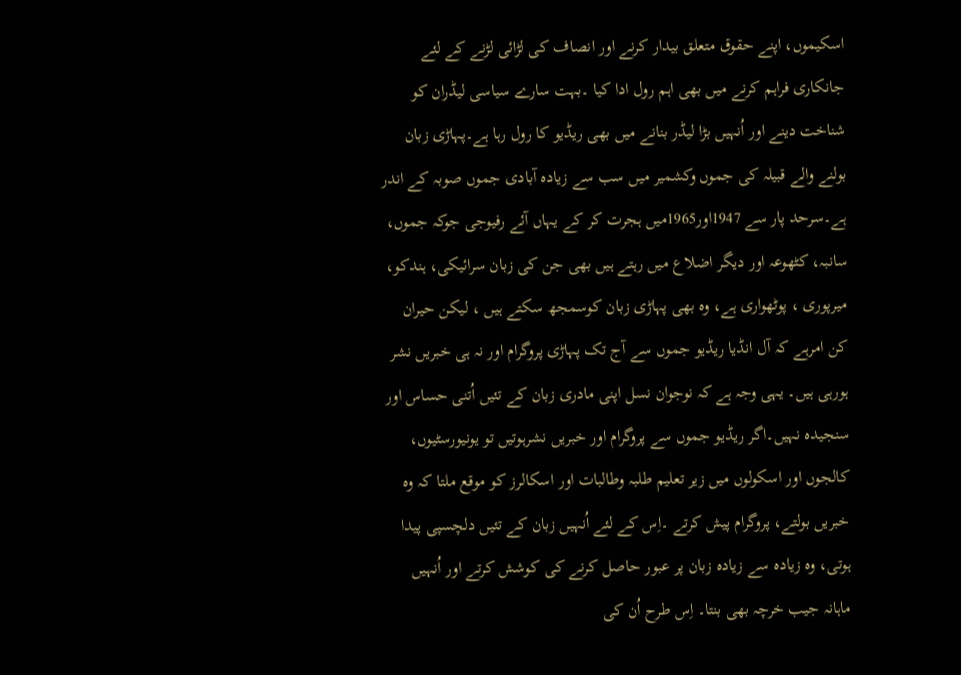اسکیموں، اپنے حقوق متعلق بیدار کرنے اور انصاف کی لڑائی لڑنے کے لئے جانکاری فراہم کرنے میں بھی اہم رول ادا کیا ۔بہت سارے سیاسی لیڈران کو شناخت دینے اور اُنہیں بڑا لیڈر بنانے میں بھی ریڈیو کا رول رہا ہے۔پہاڑی زبان بولنے والے قبیلہ کی جموں وکشمیر میں سب سے زیادہ آبادی جموں صوبہ کے اندر ہے۔سرحد پار سے 1947اور1965میں ہجرت کر کے یہاں آئے رفیوجی جوکہ جموں، سانبہ، کٹھوعہ اور دیگر اضلاع میں رہتے ہیں بھی جن کی زبان سرائیکی، ہندکو، میرپوری ، پوٹھواری ہے، وہ بھی پہاڑی زبان کوسمجھ سکتے ہیں ، لیکن حیران کن امرہے کہ آل انڈیا ریڈیو جموں سے آج تک پہاڑی پروگرام اور نہ ہی خبریں نشر ہورہی ہیں۔ یہی وجہ ہے کہ نوجوان نسل اپنی مادری زبان کے تئیں اُتنی حساس اور سنجیدہ نہیں۔اگر ریڈیو جموں سے پروگرام اور خبریں نشرہوتیں تو یونیورسٹیوں، کالجوں اور اسکولوں میں زیر تعلیم طلبہ وطالبات اور اسکالرز کو موقع ملتا کہ وہ خبریں بولتے، پروگرام پیش کرتے ۔اِس کے لئے اُنہیں زبان کے تئیں دلچسپی پیدا ہوتی، وہ زیادہ سے زیادہ زبان پر عبور حاصل کرنے کی کوشش کرتے اور اُنہیں ماہانہ جیب خرچہ بھی بنتا۔ اِس طرح اُن کی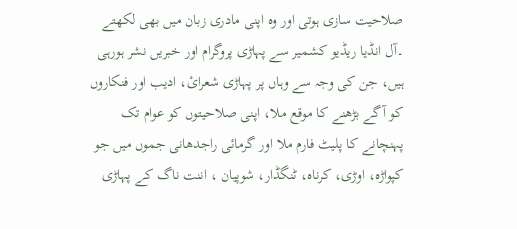صلاحیت سازی ہوتی اور وہ اپنی مادری زبان میں بھی لکھتے ۔آل انڈیا ریڈیو کشمیر سے پہاڑی پروگرام اور خبریں نشر ہورہی ہیں، جن کی وجہ سے وہاں پر پہاڑی شعرائ، ادیب اور فنکاروں کو آگے بڑھنے کا موقع ملا، اپنی صلاحیتوں کو عوام تک پہنچانے کا پلیٹ فارم ملا اور گرمائی راجدھانی جموں میں جو کپواڑہ، اوڑی، کرناہ، ٹنگڈار، شوپیان ، اننت ناگ کے پہاڑی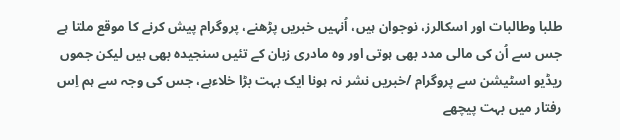طلبا وطالبات اور اسکالرز، نوجوان ہیں، اُنہیں خبریں پڑھنے، پروگرام پیش کرنے کا موقع ملتا ہے جس سے اُن کی مالی مدد بھی ہوتی اور وہ مادری زبان کے تئیں سنجیدہ بھی ہیں لیکن جموں ریڈیو اسٹیشن سے پروگرام /خبریں نشر نہ ہونا ایک بہت بڑا خلاءہے، جس کی وجہ سے ہم اِس رفتار میں بہت پیچھے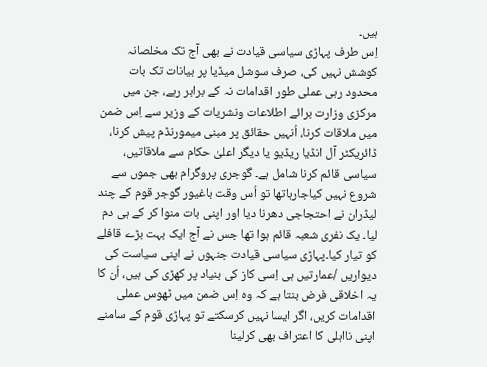ہیں۔
اِس طرف پہاڑی سیاسی قیادت نے بھی آج تک مخلصانہ کوشش نہیں کی، صرف سوشل میڈیا پر بیانات تک بات محدود رہی عملی طور اقدامات نہ کے برابر رہے، جن میں مرکزی وزارت برائے اطلاعات ونشریات کے وزیر سے اِس ضمن میں ملاقات کرنا، اُنہیں حقائق پر مبنی میمورنڈم پیش کرنا، ڈائریکٹر آل انڈیا ریڈیو یا دیگر اعلیٰ حکام سے ملاقاتیں، سیاسی قائم کرنا شامل ہے۔ گوجری پروگرام بھی جموں سے شروع نہیں کیاجارہاتھا تو اُس وقت باغیور گوجر قوم کے چند لیڈران نے احتجاجی دھرنا دیا اور اپنی بات منوا کر کے ہی دم لیا۔ یک نفری شعبہ قائم ہوا تھا جس نے آج ایک بہت بڑے قافلے کو تیار کیا۔پہاڑی سیاسی قیادت جنہوں نے اپنی سیاست کی دیواریں /عمارتیں ہی اِسی کاز کی بنیاد پر کھڑی کی ہیں، اُن کا یہ اخلاقی فرض بنتا ہے کہ وہ اِس ضمن میں ٹھوس عملی اقدامات کریں، اگر ایسا نہیں کرسکتے تو پہاڑی قوم کے سامنے اپنی نااہلی کا اعتراف بھی کرلینا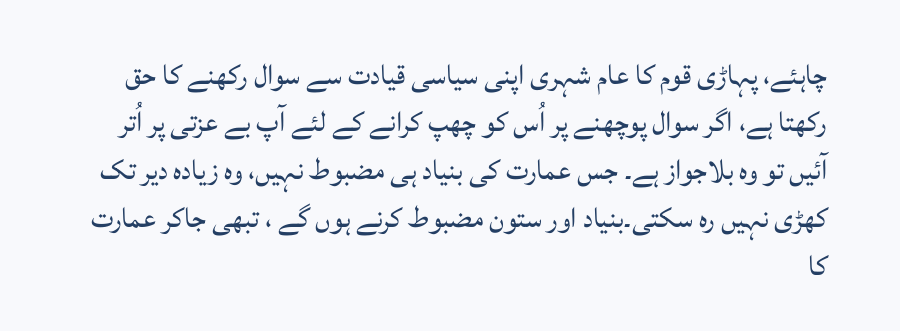چاہئے، پہاڑی قوم کا عام شہری اپنی سیاسی قیادت سے سوال رکھنے کا حق رکھتا ہے، اگر سوال پوچھنے پر اُس کو چھپ کرانے کے لئے آپ بے عزتی پر اُتر آئیں تو وہ بلاجواز ہے۔ جس عمارت کی بنیاد ہی مضبوط نہیں، وہ زیادہ دیر تک کھڑی نہیں رہ سکتی۔بنیاد اور ستون مضبوط کرنے ہوں گے ، تبھی جاکر عمارت کا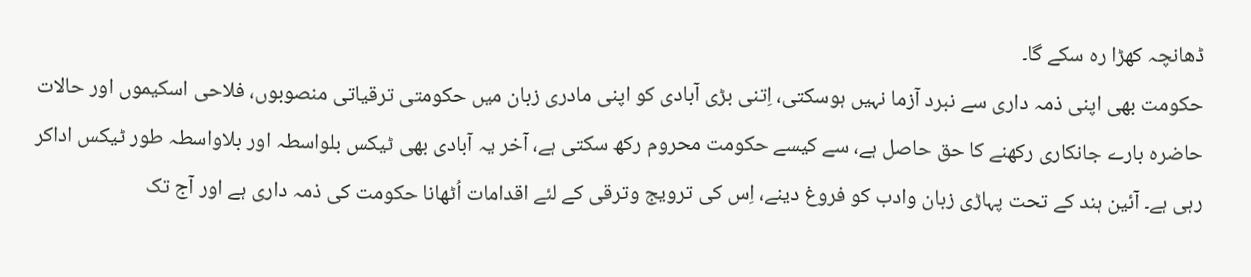ڈھانچہ کھڑا رہ سکے گا۔
حکومت بھی اپنی ذمہ داری سے نبرد آزما نہیں ہوسکتی، اِتنی بڑی آبادی کو اپنی مادری زبان میں حکومتی ترقیاتی منصوبوں، فلاحی اسکیموں اور حالات حاضرہ بارے جانکاری رکھنے کا حق حاصل ہے، سے کیسے حکومت محروم رکھ سکتی ہے، آخر یہ آبادی بھی ٹیکس بلواسطہ اور بلاواسطہ طور ٹیکس اداکر رہی ہے۔ آئین ہند کے تحت پہاڑی زبان وادب کو فروغ دینے، اِس کی ترویج وترقی کے لئے اقدامات اُٹھانا حکومت کی ذمہ داری ہے اور آج تک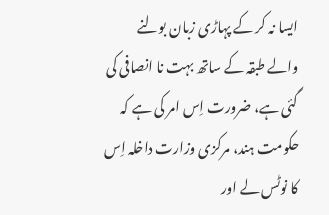ایسا نہ کر کے پہاڑی زبان بولنے والے طبقہ کے ساتھ بہت نا انصافی کی گئی ہے، ضرورت اِس امر کی ہے کہ حکومت ہند، مرکزی وزارت داخلہ اِس کا نوٹس لے اور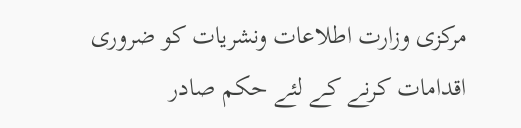مرکزی وزارت اطلاعات ونشریات کو ضروری اقدامات کرنے کے لئے حکم صادر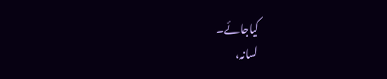کیاجائے۔
لسانہ،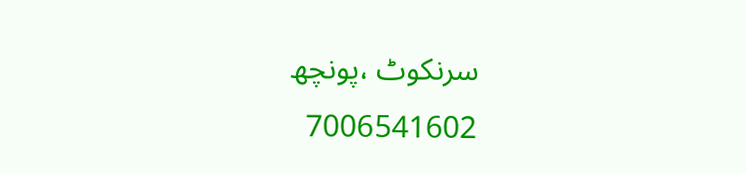سرنکوٹ ،پونچھ
7006541602